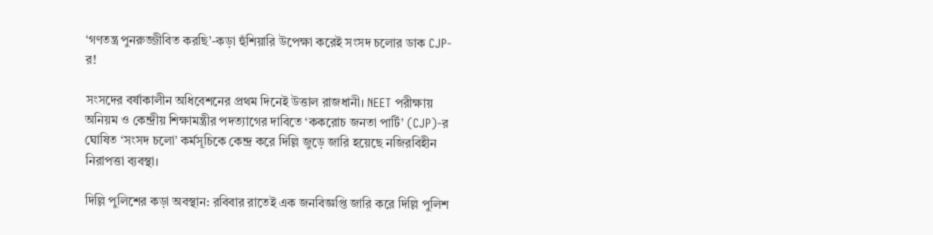‘গণতন্ত্র পুনরুজ্জীবিত করছি’-কড়া হুঁশিয়ারি উপেক্ষা করেই সংসদ চলোর ডাক CJP-র!

সংসদের বর্ষাকালীন অধিবেশনের প্রথম দিনেই উত্তাল রাজধানী। NEET পরীক্ষায় অনিয়ম ও কেন্দ্রীয় শিক্ষামন্ত্রীর পদত্যাগের দাবিতে ‘ককরোচ জনতা পার্টি’ (CJP)-র ঘোষিত ‘সংসদ চলো’ কর্মসূচিকে কেন্দ্র করে দিল্লি জুড়ে জারি হয়েছে নজিরবিহীন নিরাপত্তা ব্যবস্থা।

দিল্লি পুলিশের কড়া অবস্থান: রবিবার রাতেই এক জনবিজ্ঞপ্তি জারি করে দিল্লি পুলিশ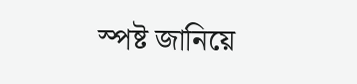স্পষ্ট জানিয়ে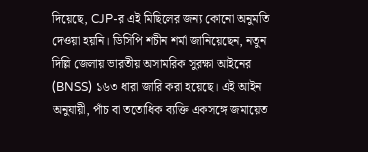দিয়েছে, CJP-র এই মিছিলের জন্য কোনো অনুমতি দেওয়া হয়নি। ডিসিপি শচীন শর্মা জানিয়েছেন, নতুন দিল্লি জেলায় ভারতীয় অসামরিক সুরক্ষা আইনের (BNSS) ১৬৩ ধারা জারি করা হয়েছে। এই আইন অনুযায়ী, পাঁচ বা ততোধিক ব্যক্তি একসঙ্গে জমায়েত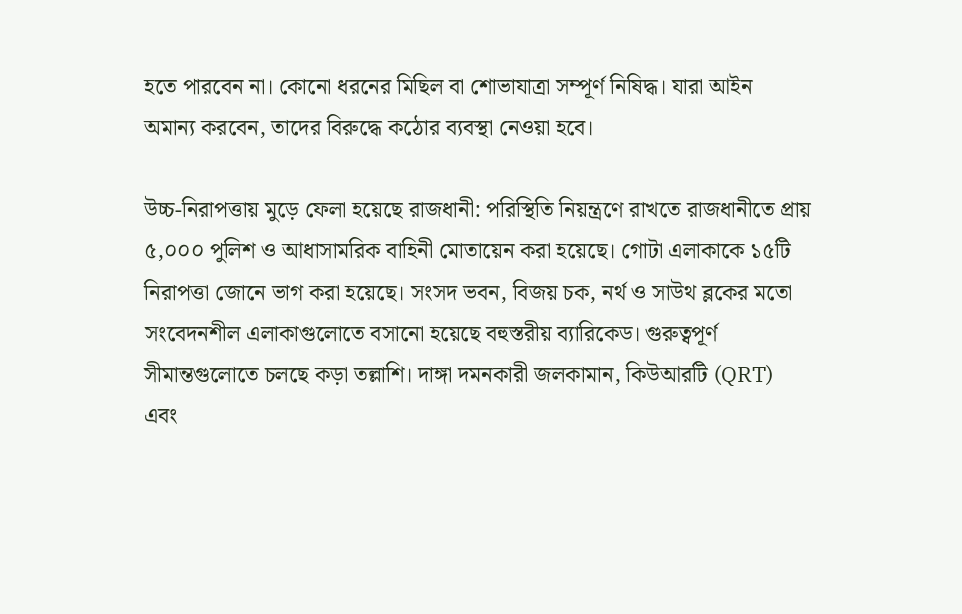হতে পারবেন না। কোনো ধরনের মিছিল বা শোভাযাত্রা সম্পূর্ণ নিষিদ্ধ। যারা আইন অমান্য করবেন, তাদের বিরুদ্ধে কঠোর ব্যবস্থা নেওয়া হবে।

উচ্চ-নিরাপত্তায় মুড়ে ফেলা হয়েছে রাজধানী: পরিস্থিতি নিয়ন্ত্রণে রাখতে রাজধানীতে প্রায় ৫,০০০ পুলিশ ও আধাসামরিক বাহিনী মোতায়েন করা হয়েছে। গোটা এলাকাকে ১৫টি নিরাপত্তা জোনে ভাগ করা হয়েছে। সংসদ ভবন, বিজয় চক, নর্থ ও সাউথ ব্লকের মতো সংবেদনশীল এলাকাগুলোতে বসানো হয়েছে বহুস্তরীয় ব্যারিকেড। গুরুত্বপূর্ণ সীমান্তগুলোতে চলছে কড়া তল্লাশি। দাঙ্গা দমনকারী জলকামান, কিউআরটি (QRT) এবং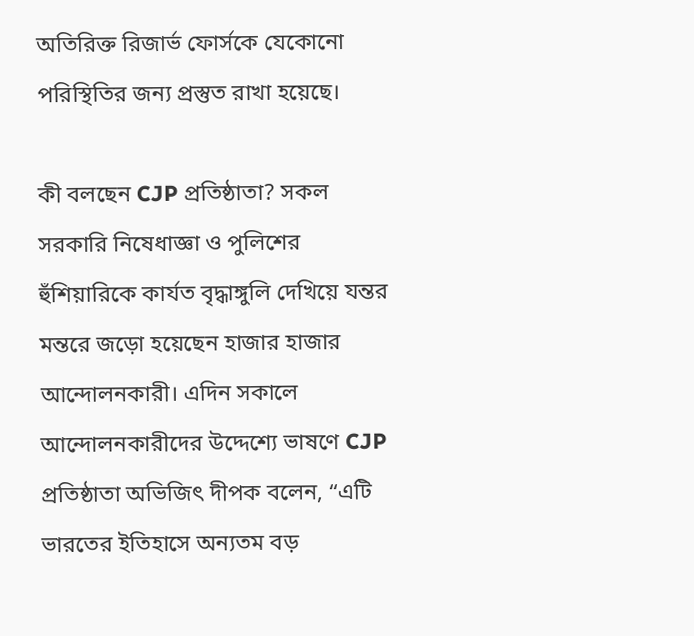অতিরিক্ত রিজার্ভ ফোর্সকে যেকোনো পরিস্থিতির জন্য প্রস্তুত রাখা হয়েছে।

কী বলছেন CJP প্রতিষ্ঠাতা? সকল সরকারি নিষেধাজ্ঞা ও পুলিশের হুঁশিয়ারিকে কার্যত বৃদ্ধাঙ্গুলি দেখিয়ে যন্তর মন্তরে জড়ো হয়েছেন হাজার হাজার আন্দোলনকারী। এদিন সকালে আন্দোলনকারীদের উদ্দেশ্যে ভাষণে CJP প্রতিষ্ঠাতা অভিজিৎ দীপক বলেন, “এটি ভারতের ইতিহাসে অন্যতম বড়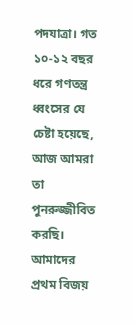পদযাত্রা। গত ১০-১২ বছর ধরে গণতন্ত্র ধ্বংসের যে চেষ্টা হয়েছে, আজ আমরা তা পুনরুজ্জীবিত করছি। আমাদের প্রথম বিজয়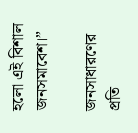হলো এই বিশাল জনসমাবেশ।”

জনসাধারণের প্রতি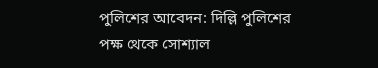পুলিশের আবেদন: দিল্লি পুলিশের পক্ষ থেকে সোশ্যাল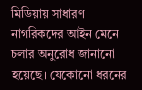মিডিয়ায় সাধারণ নাগরিকদের আইন মেনে চলার অনুরোধ জানানো হয়েছে। যেকোনো ধরনের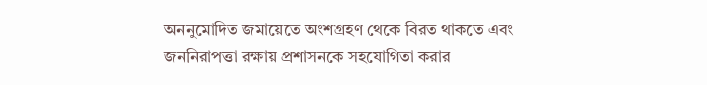অননুমোদিত জমায়েতে অংশগ্রহণ থেকে বিরত থাকতে এবং জননিরাপত্তা রক্ষায় প্রশাসনকে সহযোগিতা করার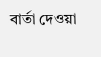বার্তা দেওয়া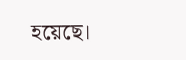হয়েছে।